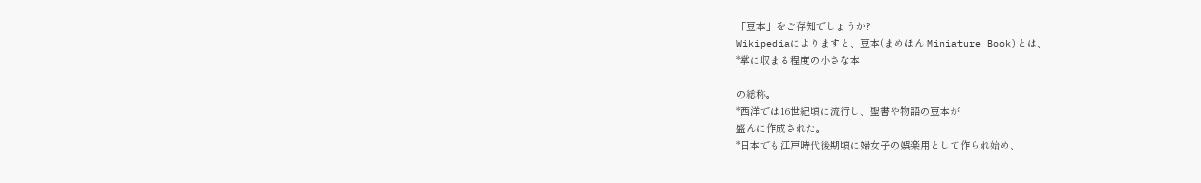「豆本」をご存知でしょうか?
Wikipediaによりますと、豆本(まめほん Miniature Book)とは、
*掌に収まる程度の小さな本

の総称。
*西洋では16世紀頃に流行し、聖書や物語の豆本が
盛んに作成された。
*日本でも江戸時代後期頃に婦女子の娯楽用として作られ始め、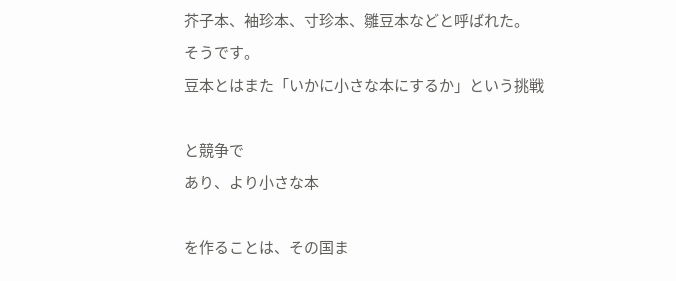芥子本、袖珍本、寸珍本、雛豆本などと呼ばれた。
そうです。
豆本とはまた「いかに小さな本にするか」という挑戦

と競争で
あり、より小さな本

を作ることは、その国ま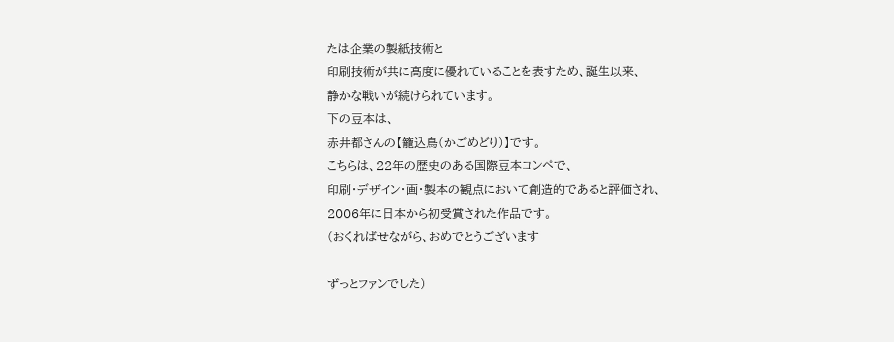たは企業の製紙技術と
印刷技術が共に高度に優れていることを表すため、誕生以来、
静かな戦いが続けられています。
下の豆本は、
赤井都さんの【籠込鳥(かごめどり)】です。
こちらは、22年の歴史のある国際豆本コンペで、
印刷・デザイン・画・製本の観点において創造的であると評価され、
2006年に日本から初受賞された作品です。
(おくればせながら、おめでとうございます

ずっとファンでした)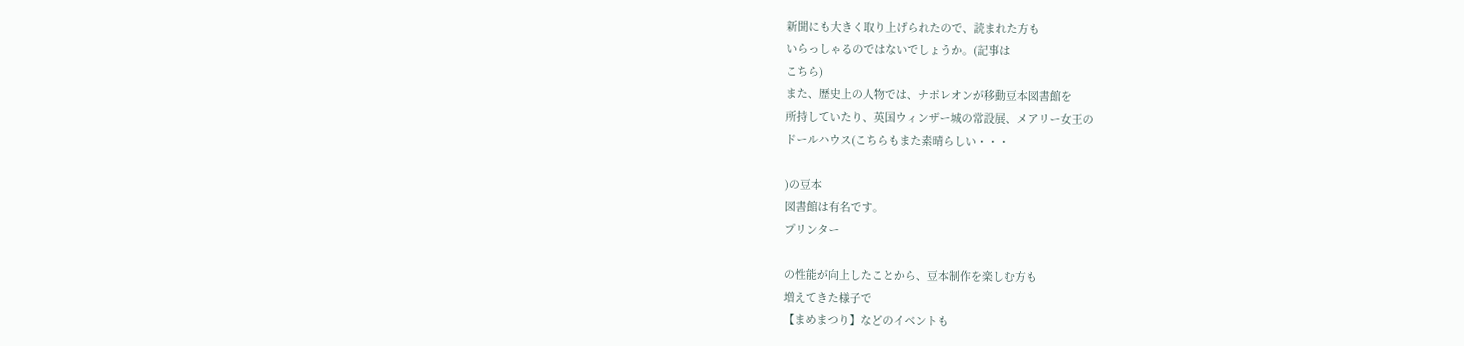新聞にも大きく取り上げられたので、読まれた方も
いらっしゃるのではないでしょうか。(記事は
こちら)
また、歴史上の人物では、ナポレオンが移動豆本図書館を
所持していたり、英国ウィンザー城の常設展、メアリー女王の
ドールハウス(こちらもまた素晴らしい・・・

)の豆本
図書館は有名です。
プリンター

の性能が向上したことから、豆本制作を楽しむ方も
増えてきた様子で
【まめまつり】などのイベントも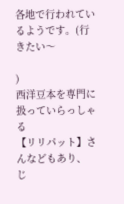各地で行われているようです。(行きたい〜

)
西洋豆本を専門に扱っていらっしゃる
【リリパット】さんなどもあり、
じ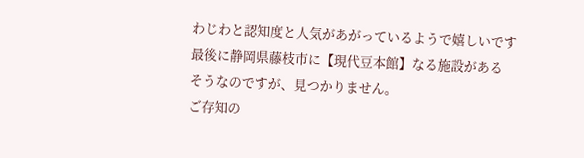わじわと認知度と人気があがっているようで嬉しいです
最後に静岡県藤枝市に【現代豆本館】なる施設がある
そうなのですが、見つかりません。
ご存知の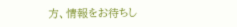方、情報をお待ちし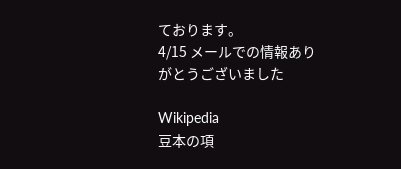ております。
4/15 メールでの情報ありがとうございました

Wikipedia
豆本の項